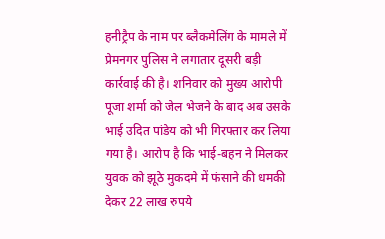हनीट्रैप के नाम पर ब्लैकमेलिंग के मामले में प्रेमनगर पुलिस ने लगातार दूसरी बड़ी कार्रवाई की है। शनिवार को मुख्य आरोपी पूजा शर्मा को जेल भेजने के बाद अब उसके भाई उदित पांडेय को भी गिरफ्तार कर लिया गया है। आरोप है कि भाई-बहन ने मिलकर युवक को झूठे मुकदमे में फंसाने की धमकी देकर 22 लाख रुपये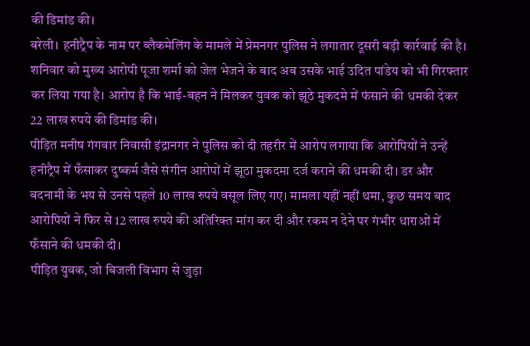की डिमांड की।
बरेली। हनीट्रैप के नाम पर ब्लैकमेलिंग के मामले में प्रेमनगर पुलिस ने लगातार दूसरी बड़ी कार्रवाई की है। शनिवार को मुख्य आरोपी पूजा शर्मा को जेल भेजने के बाद अब उसके भाई उदित पांडेय को भी गिरफ्तार कर लिया गया है। आरोप है कि भाई-बहन ने मिलकर युवक को झूठे मुकदमे में फंसाने की धमकी देकर 22 लाख रुपये की डिमांड की।
पीड़ित मनीष गंगवार निवासी इंद्रानगर ने पुलिस को दी तहरीर में आरोप लगाया कि आरोपियों ने उन्हें हनीट्रैप में फँसाकर दुष्कर्म जैसे संगीन आरोपों में झूठा मुकदमा दर्ज कराने की धमकी दी। डर और बदनामी के भय से उनसे पहले 10 लाख रुपये वसूल लिए गए। मामला यहीं नहीं थमा, कुछ समय बाद आरोपियों ने फिर से 12 लाख रुपये की अतिरिक्त मांग कर दी और रकम न देने पर गंभीर धाराओं में फँसाने की धमकी दी।
पीड़ित युवक, जो बिजली विभाग से जुड़ा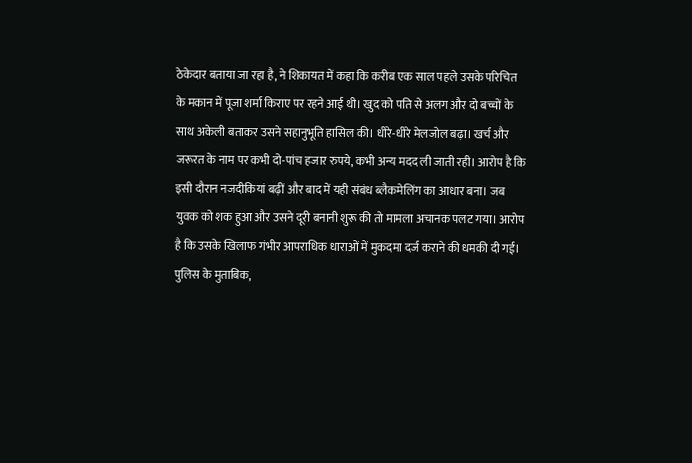ठेकेदार बताया जा रहा है, ने शिकायत में कहा कि करीब एक साल पहले उसके परिचित के मकान में पूजा शर्मा किराए पर रहने आई थी। खुद को पति से अलग और दो बच्चों के साथ अकेली बताकर उसने सहानुभूति हासिल की। धीरे-धीरे मेलजोल बढ़ा। खर्च और जरूरत के नाम पर कभी दो-पांच हजार रुपये, कभी अन्य मदद ली जाती रही। आरोप है कि इसी दौरान नजदीकियां बढ़ीं और बाद में यही संबंध ब्लैकमेलिंग का आधार बना। जब युवक को शक हुआ और उसने दूरी बनानी शुरू की तो मामला अचानक पलट गया। आरोप है कि उसके खिलाफ गंभीर आपराधिक धाराओं में मुकदमा दर्ज कराने की धमकी दी गई। पुलिस के मुताबिक,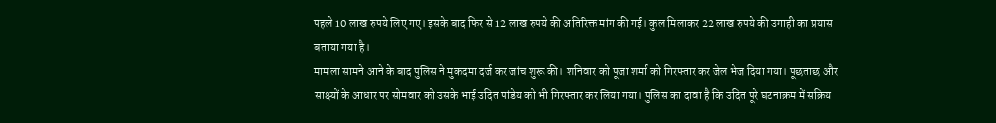पहले 10 लाख रुपये लिए गए। इसके बाद फिर से 12 लाख रुपये की अतिरिक्त मांग की गई। कुल मिलाकर 22 लाख रुपये की उगाही का प्रयास बताया गया है।
मामला सामने आने के बाद पुलिस ने मुकदमा दर्ज कर जांच शुरू की। शनिवार को पूजा शर्मा को गिरफ्तार कर जेल भेज दिया गया। पूछताछ और साक्ष्यों के आधार पर सोमवार को उसके भाई उदित पांडेय को भी गिरफ्तार कर लिया गया। पुलिस का दावा है कि उदित पूरे घटनाक्रम में सक्रिय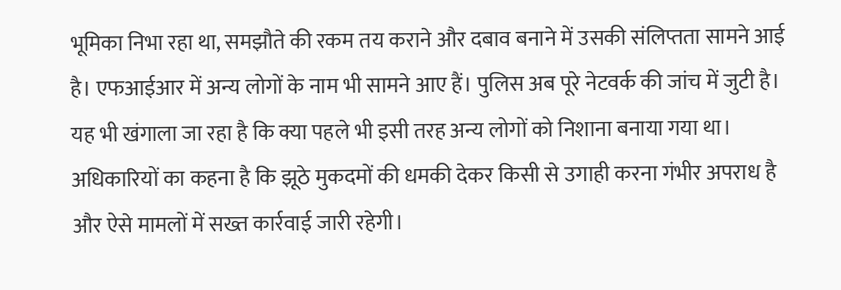भूमिका निभा रहा था, समझौते की रकम तय कराने और दबाव बनाने में उसकी संलिप्तता सामने आई है। एफआईआर में अन्य लोगों के नाम भी सामने आए हैं। पुलिस अब पूरे नेटवर्क की जांच में जुटी है। यह भी खंगाला जा रहा है कि क्या पहले भी इसी तरह अन्य लोगों को निशाना बनाया गया था। अधिकारियों का कहना है कि झूठे मुकदमों की धमकी देकर किसी से उगाही करना गंभीर अपराध है और ऐसे मामलों में सख्त कार्रवाई जारी रहेगी।